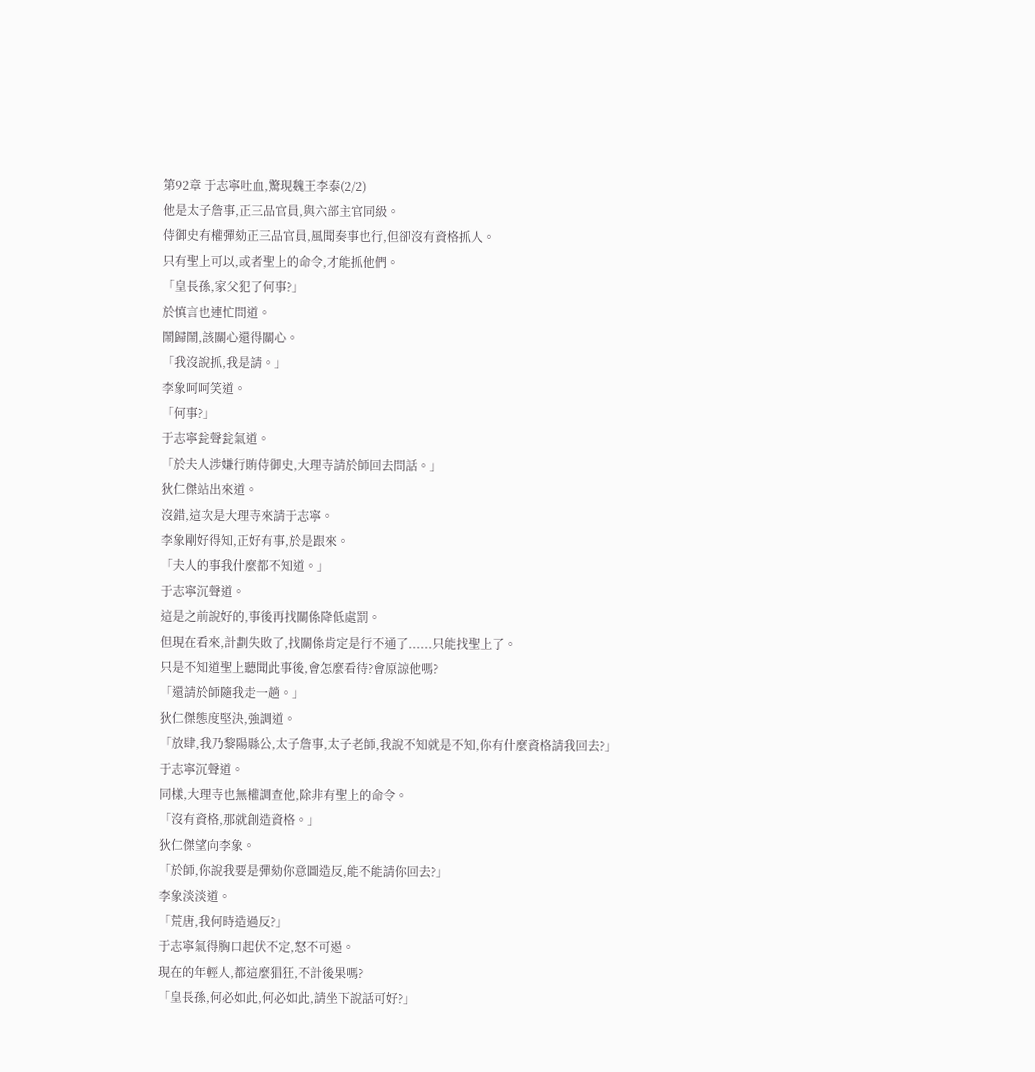第92章 于志寧吐血,驚現魏王李泰(2/2)
他是太子詹事,正三品官員,與六部主官同級。
侍御史有權彈劾正三品官員,風聞奏事也行,但卻沒有資格抓人。
只有聖上可以,或者聖上的命令,才能抓他們。
「皇長孫,家父犯了何事?」
於慎言也連忙問道。
鬧歸鬧,該關心還得關心。
「我沒說抓,我是請。」
李象呵呵笑道。
「何事?」
于志寧瓮聲瓮氣道。
「於夫人涉嫌行賄侍御史,大理寺請於師回去問話。」
狄仁傑站出來道。
沒錯,這次是大理寺來請于志寧。
李象剛好得知,正好有事,於是跟來。
「夫人的事我什麼都不知道。」
于志寧沉聲道。
這是之前說好的,事後再找關係降低處罰。
但現在看來,計劃失敗了,找關係肯定是行不通了......只能找聖上了。
只是不知道聖上聽聞此事後,會怎麼看待?會原諒他嗎?
「還請於師隨我走一趟。」
狄仁傑態度堅決,強調道。
「放肆,我乃黎陽縣公,太子詹事,太子老師,我說不知就是不知,你有什麼資格請我回去?」
于志寧沉聲道。
同樣,大理寺也無權調查他,除非有聖上的命令。
「沒有資格,那就創造資格。」
狄仁傑望向李象。
「於師,你說我要是彈劾你意圖造反,能不能請你回去?」
李象淡淡道。
「荒唐,我何時造過反?」
于志寧氣得胸口起伏不定,怒不可遏。
現在的年輕人,都這麼猖狂,不計後果嗎?
「皇長孫,何必如此,何必如此,請坐下說話可好?」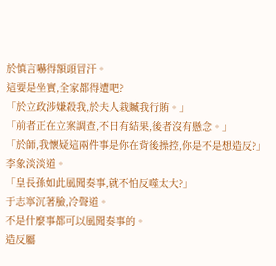於慎言嚇得額頭冒汗。
這要是坐實,全家都得遭吧?
「於立政涉嫌殺我,於夫人栽贓我行賄。」
「前者正在立案調查,不日有結果,後者沒有懸念。」
「於師,我懷疑這兩件事是你在背後操控,你是不是想造反?」
李象淡淡道。
「皇長孫如此風聞奏事,就不怕反噬太大?」
于志寧沉著臉,冷聲道。
不是什麼事都可以風聞奏事的。
造反屬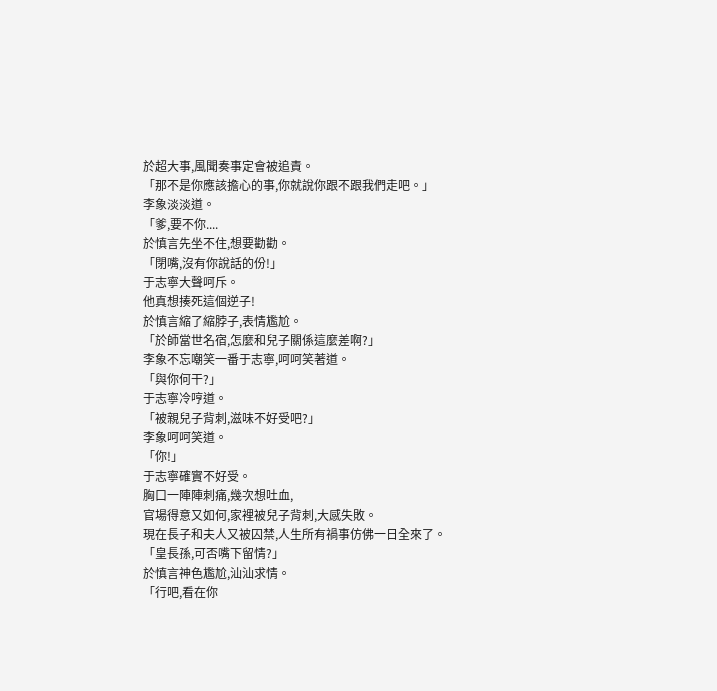於超大事,風聞奏事定會被追責。
「那不是你應該擔心的事,你就說你跟不跟我們走吧。」
李象淡淡道。
「爹,要不你....
於慎言先坐不住,想要勸勸。
「閉嘴,沒有你說話的份!」
于志寧大聲呵斥。
他真想揍死這個逆子!
於慎言縮了縮脖子,表情尷尬。
「於師當世名宿,怎麼和兒子關係這麼差啊?」
李象不忘嘲笑一番于志寧,呵呵笑著道。
「與你何干?」
于志寧冷哼道。
「被親兒子背刺,滋味不好受吧?」
李象呵呵笑道。
「你!」
于志寧確實不好受。
胸口一陣陣刺痛,幾次想吐血,
官場得意又如何,家裡被兒子背刺,大感失敗。
現在長子和夫人又被囚禁,人生所有禍事仿佛一日全來了。
「皇長孫,可否嘴下留情?」
於慎言神色尷尬,汕汕求情。
「行吧,看在你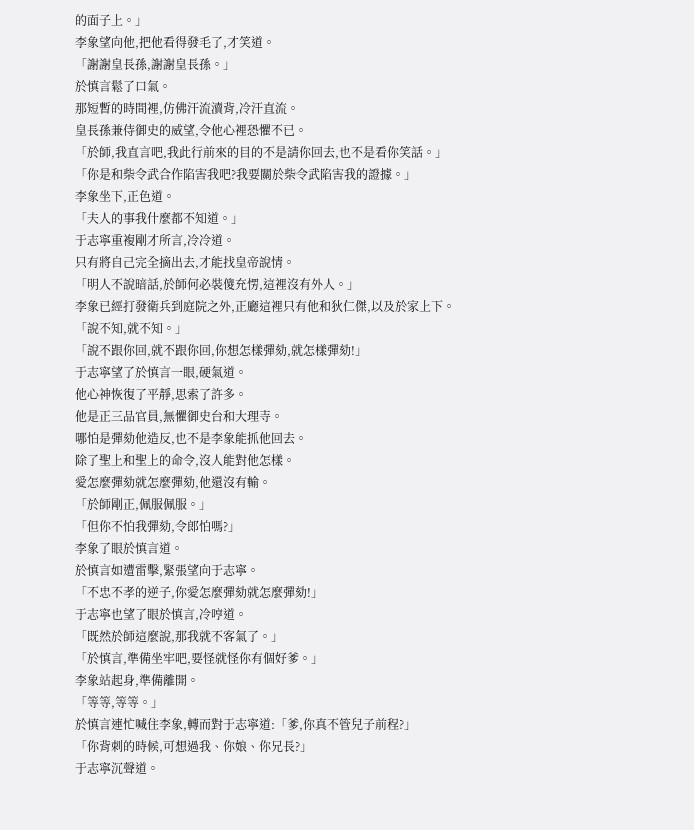的面子上。」
李象望向他,把他看得發毛了,才笑道。
「謝謝皇長孫,謝謝皇長孫。」
於慎言鬆了口氣。
那短暫的時間裡,仿佛汗流瀆背,冷汗直流。
皇長孫兼侍御史的威望,令他心裡恐懼不已。
「於師,我直言吧,我此行前來的目的不是請你回去,也不是看你笑話。」
「你是和柴令武合作陷害我吧?我要關於柴令武陷害我的證據。」
李象坐下,正色道。
「夫人的事我什麼都不知道。」
于志寧重複剛才所言,冷冷道。
只有將自己完全摘出去,才能找皇帝說情。
「明人不說暗話,於師何必裝傻充愣,這裡沒有外人。」
李象已經打發衛兵到庭院之外,正廳這裡只有他和狄仁傑,以及於家上下。
「說不知,就不知。」
「說不跟你回,就不跟你回,你想怎樣彈劾,就怎樣彈劾!」
于志寧望了於慎言一眼,硬氣道。
他心神恢復了平靜,思索了許多。
他是正三品官員,無懼御史台和大理寺。
哪怕是彈劾他造反,也不是李象能抓他回去。
除了聖上和聖上的命令,沒人能對他怎樣。
愛怎麼彈劾就怎麼彈劾,他還沒有輸。
「於師剛正,佩服佩服。」
「但你不怕我彈劾,令郎怕嗎?」
李象了眼於慎言道。
於慎言如遭雷擊,緊張望向于志寧。
「不忠不孝的逆子,你愛怎麼彈劾就怎麼彈劾!」
于志寧也望了眼於慎言,冷哼道。
「既然於師這麼說,那我就不客氣了。」
「於慎言,準備坐牢吧,要怪就怪你有個好爹。」
李象站起身,準備離開。
「等等,等等。」
於慎言連忙喊住李象,轉而對于志寧道:「爹,你真不管兒子前程?」
「你背刺的時候,可想過我、你娘、你兄長?」
于志寧沉聲道。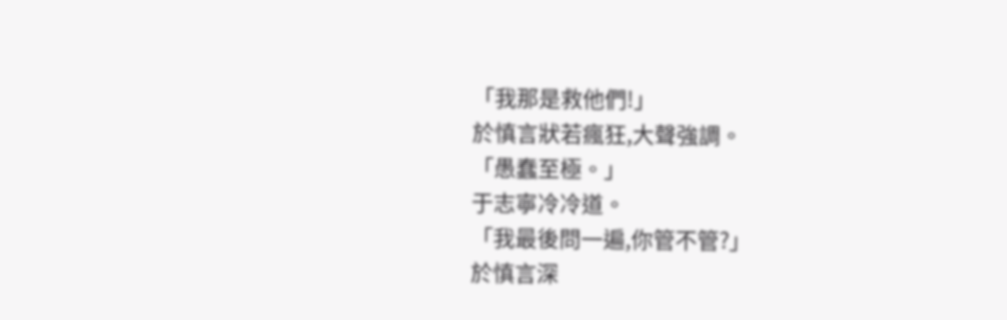「我那是救他們!」
於慎言狀若瘋狂,大聲強調。
「愚蠢至極。」
于志寧冷冷道。
「我最後問一遍,你管不管?」
於慎言深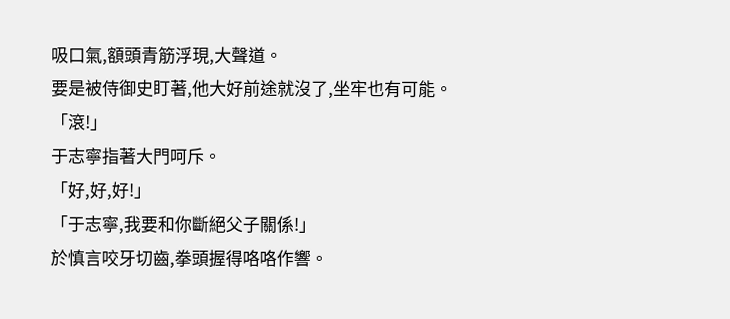吸口氣,額頭青筋浮現,大聲道。
要是被侍御史盯著,他大好前途就沒了,坐牢也有可能。
「滾!」
于志寧指著大門呵斥。
「好,好,好!」
「于志寧,我要和你斷絕父子關係!」
於慎言咬牙切齒,拳頭握得咯咯作響。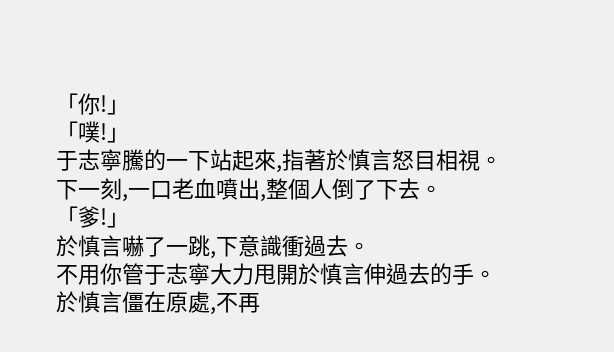「你!」
「噗!」
于志寧騰的一下站起來,指著於慎言怒目相視。
下一刻,一口老血噴出,整個人倒了下去。
「爹!」
於慎言嚇了一跳,下意識衝過去。
不用你管于志寧大力甩開於慎言伸過去的手。
於慎言僵在原處,不再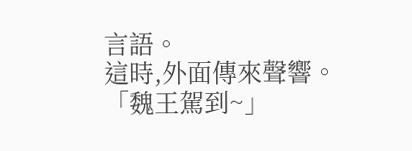言語。
這時,外面傳來聲響。
「魏王駕到~」